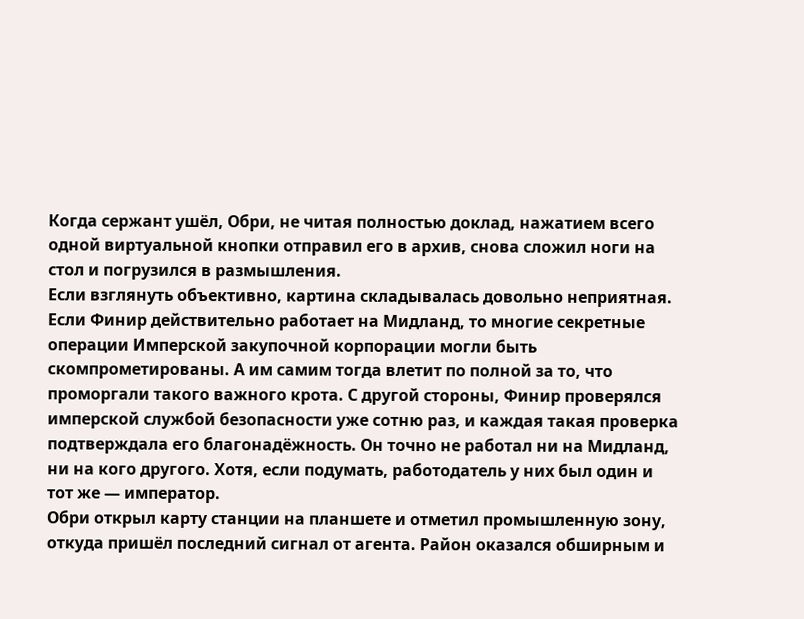Когда сержант ушёл, Обри, не читая полностью доклад, нажатием всего одной виртуальной кнопки отправил его в архив, снова сложил ноги на стол и погрузился в размышления.
Если взглянуть объективно, картина складывалась довольно неприятная. Если Финир действительно работает на Мидланд, то многие секретные операции Имперской закупочной корпорации могли быть скомпрометированы. А им самим тогда влетит по полной за то, что проморгали такого важного крота. С другой стороны, Финир проверялся имперской службой безопасности уже сотню раз, и каждая такая проверка подтверждала его благонадёжность. Он точно не работал ни на Мидланд, ни на кого другого. Хотя, если подумать, работодатель у них был один и тот же — император.
Обри открыл карту станции на планшете и отметил промышленную зону, откуда пришёл последний сигнал от агента. Район оказался обширным и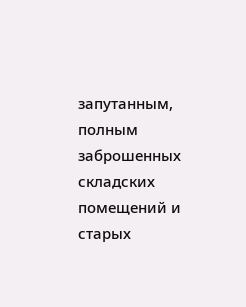запутанным, полным заброшенных складских помещений и старых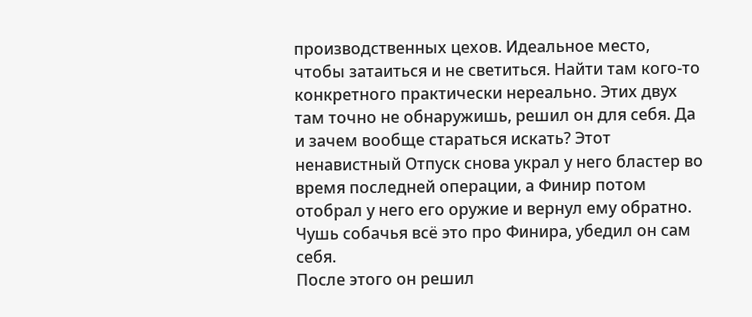производственных цехов. Идеальное место, чтобы затаиться и не светиться. Найти там кого-то конкретного практически нереально. Этих двух там точно не обнаружишь, решил он для себя. Да и зачем вообще стараться искать? Этот ненавистный Отпуск снова украл у него бластер во время последней операции, а Финир потом отобрал у него его оружие и вернул ему обратно. Чушь собачья всё это про Финира, убедил он сам себя.
После этого он решил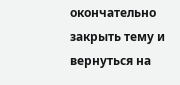окончательно закрыть тему и вернуться на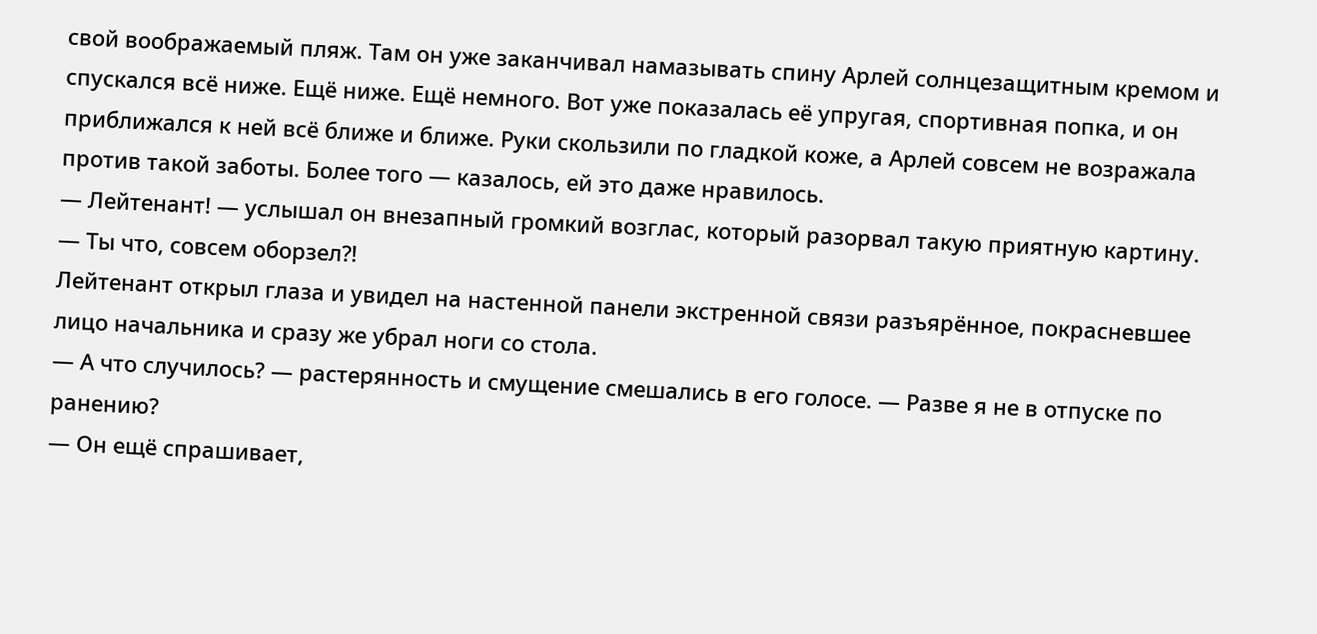свой воображаемый пляж. Там он уже заканчивал намазывать спину Арлей солнцезащитным кремом и спускался всё ниже. Ещё ниже. Ещё немного. Вот уже показалась её упругая, спортивная попка, и он приближался к ней всё ближе и ближе. Руки скользили по гладкой коже, а Арлей совсем не возражала против такой заботы. Более того — казалось, ей это даже нравилось.
— Лейтенант! — услышал он внезапный громкий возглас, который разорвал такую приятную картину. — Ты что, совсем оборзел⁈
Лейтенант открыл глаза и увидел на настенной панели экстренной связи разъярённое, покрасневшее лицо начальника и сразу же убрал ноги со стола.
— А что случилось? — растерянность и смущение смешались в его голосе. — Разве я не в отпуске по ранению?
— Он ещё спрашивает,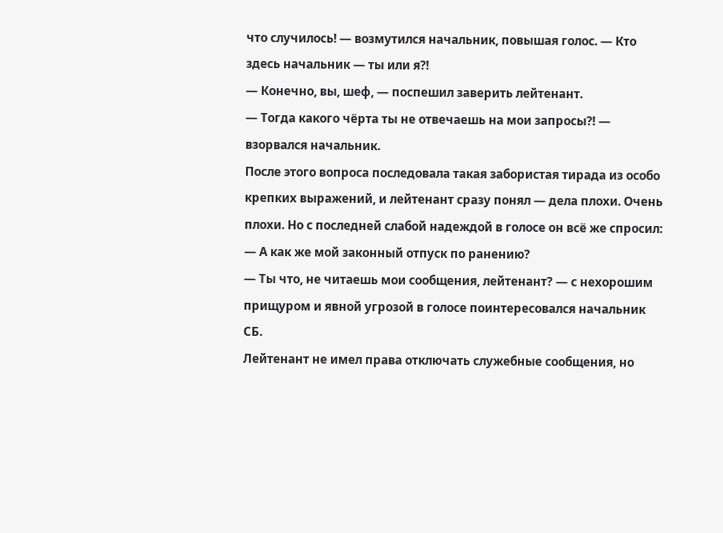что случилось! — возмутился начальник, повышая голос. — Кто здесь начальник — ты или я⁈
— Конечно, вы, шеф, — поспешил заверить лейтенант.
— Тогда какого чёрта ты не отвечаешь на мои запросы⁈ — взорвался начальник.
После этого вопроса последовала такая забористая тирада из особо крепких выражений, и лейтенант сразу понял — дела плохи. Очень плохи. Но с последней слабой надеждой в голосе он всё же спросил:
— А как же мой законный отпуск по ранению?
— Ты что, не читаешь мои сообщения, лейтенант? — с нехорошим прищуром и явной угрозой в голосе поинтересовался начальник СБ.
Лейтенант не имел права отключать служебные сообщения, но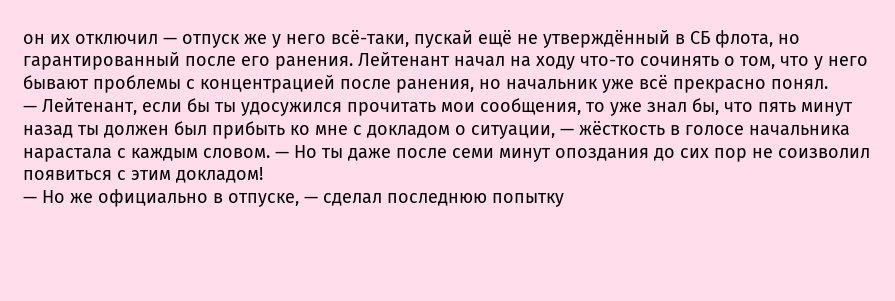он их отключил — отпуск же у него всё-таки, пускай ещё не утверждённый в СБ флота, но гарантированный после его ранения. Лейтенант начал на ходу что-то сочинять о том, что у него бывают проблемы с концентрацией после ранения, но начальник уже всё прекрасно понял.
— Лейтенант, если бы ты удосужился прочитать мои сообщения, то уже знал бы, что пять минут назад ты должен был прибыть ко мне с докладом о ситуации, — жёсткость в голосе начальника нарастала с каждым словом. — Но ты даже после семи минут опоздания до сих пор не соизволил появиться с этим докладом!
— Но же официально в отпуске, — сделал последнюю попытку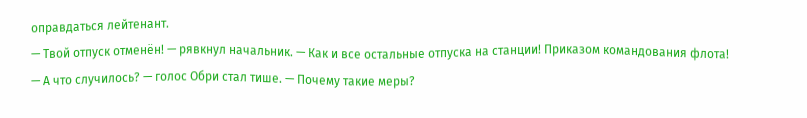оправдаться лейтенант.
— Твой отпуск отменён! — рявкнул начальник. — Как и все остальные отпуска на станции! Приказом командования флота!
— А что случилось? — голос Обри стал тише. — Почему такие меры?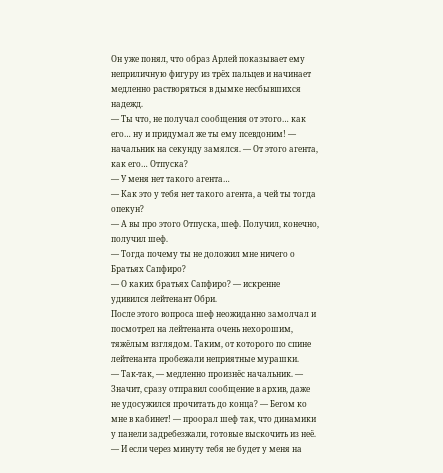Он уже понял, что образ Арлей показывает ему неприличную фигуру из трёх пальцев и начинает медленно растворяться в дымке несбывшихся надежд.
— Ты что, не получал сообщения от этого… как его… ну и придумал же ты ему псевдоним! — начальник на секунду замялся. — От этого агента, как его… Отпуска?
— У меня нет такого агента…
— Как это у тебя нет такого агента, а чей ты тогда опекун?
— А вы про этого Отпуска, шеф. Получил, конечно, получил шеф.
— Тогда почему ты не доложил мне ничего о Братьях Сапфиро?
— О каких братьях Сапфиро? — искренне удивился лейтенант Обри.
После этого вопроса шеф неожиданно замолчал и посмотрел на лейтенанта очень нехорошим, тяжёлым взглядом. Таким, от которого по спине лейтенанта пробежали неприятные мурашки.
— Так-так, — медленно произнёс начальник. — Значит, сразу отправил сообщение в архив, даже не удосужился прочитать до конца? — Бегом ко мне в кабинет! — проорал шеф так, что динамики у панели задребезжали, готовые выскочить из неё. — И если через минуту тебя не будет у меня на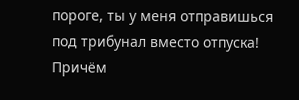пороге, ты у меня отправишься под трибунал вместо отпуска! Причём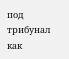под трибунал как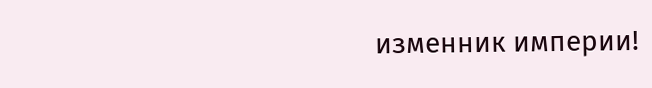изменник империи!